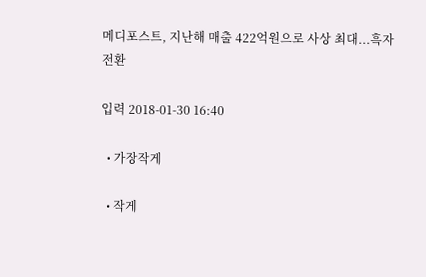메디포스트, 지난해 매출 422억원으로 사상 최대...흑자 전환

입력 2018-01-30 16:40

  • 가장작게

  • 작게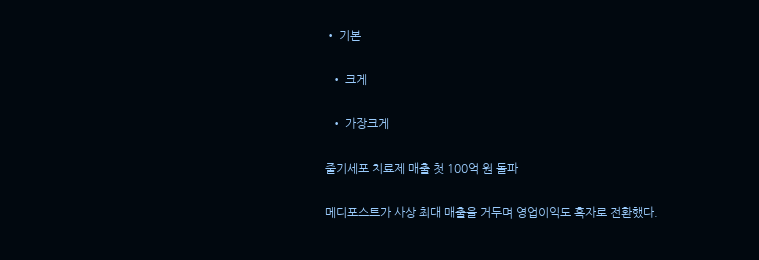• 기본

  • 크게

  • 가장크게

줄기세포 치료제 매출 첫 100억 원 돌파

메디포스트가 사상 최대 매출을 거두며 영업이익도 흑자로 전환했다.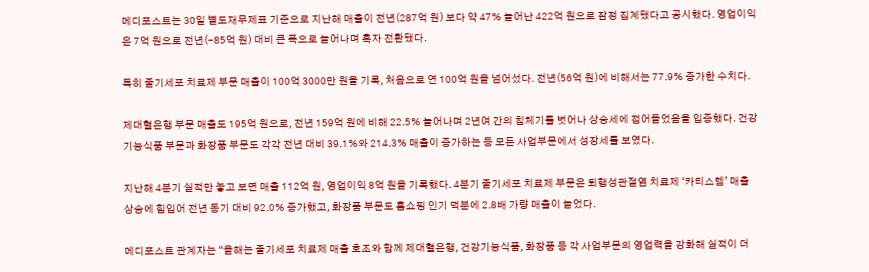메디포스트는 30일 별도재무제표 기준으로 지난해 매출이 전년(287억 원) 보다 약 47% 늘어난 422억 원으로 잠정 집계됐다고 공시했다. 영업이익은 7억 원으로 전년(-85억 원) 대비 큰 폭으로 늘어나며 흑자 전환됐다.

특히 줄기세포 치료제 부문 매출이 100억 3000만 원을 기록, 처음으로 연 100억 원을 넘어섰다. 전년(56억 원)에 비해서는 77.9% 증가한 수치다.

제대혈은행 부문 매출도 195억 원으로, 전년 159억 원에 비해 22.5% 늘어나며 2년여 간의 침체기를 벗어나 상승세에 접어들었음을 입증했다. 건강기능식품 부문과 화장품 부문도 각각 전년 대비 39.1%와 214.3% 매출이 증가하는 등 모든 사업부문에서 성장세를 보였다.

지난해 4분기 실적만 놓고 보면 매출 112억 원, 영업이익 8억 원을 기록했다. 4분기 줄기세포 치료제 부문은 퇴행성관절염 치료제 ‘카티스템’ 매출 상승에 힘입어 전년 동기 대비 92.0% 증가했고, 화장품 부문도 홈쇼핑 인기 덕분에 2.8배 가량 매출이 늘었다.

메디포스트 관계자는 “올해는 줄기세포 치료제 매출 호조와 함께 제대혈은행, 건강기능식품, 화장품 등 각 사업부문의 영업력을 강화해 실적이 더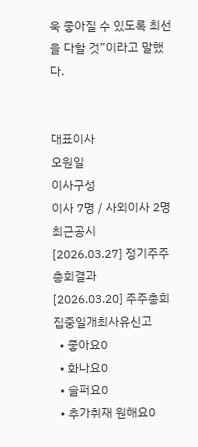욱 좋아질 수 있도록 최선을 다할 것”이라고 말했다.


대표이사
오원일
이사구성
이사 7명 / 사외이사 2명
최근공시
[2026.03.27] 정기주주총회결과
[2026.03.20] 주주총회집중일개최사유신고
  • 좋아요0
  • 화나요0
  • 슬퍼요0
  • 추가취재 원해요0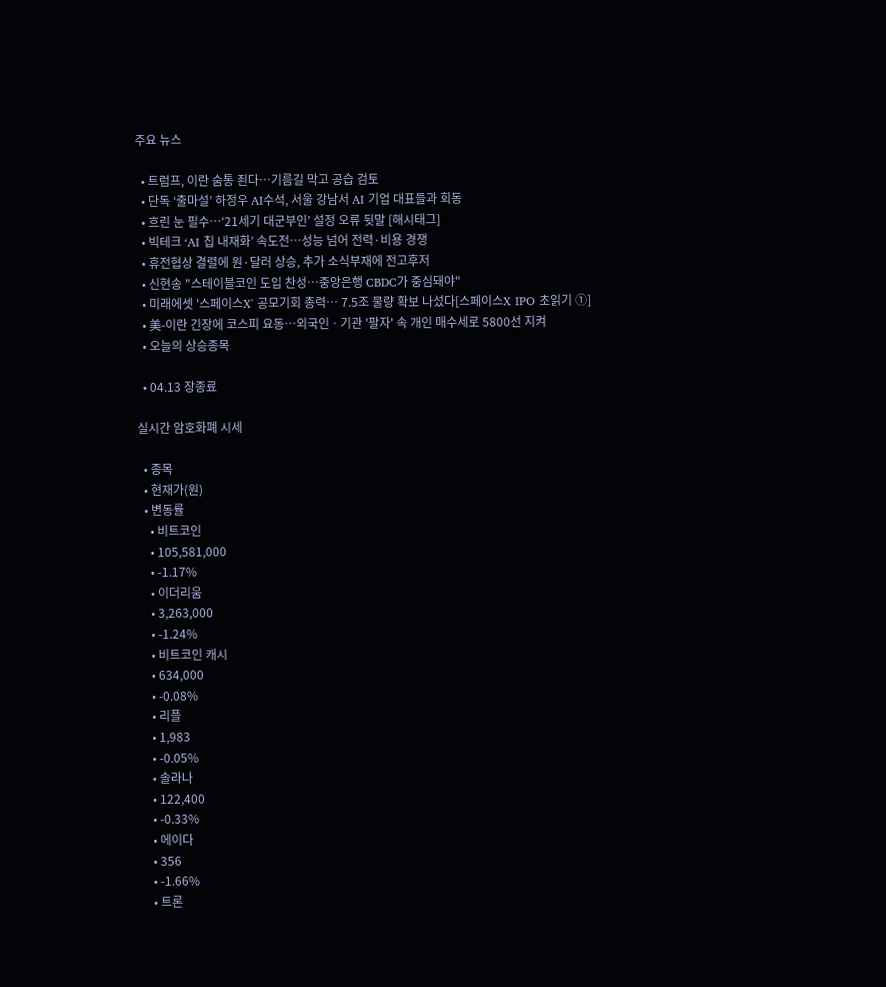주요 뉴스

  • 트럼프, 이란 숨통 죈다…기름길 막고 공습 검토
  • 단독 ‘출마설’ 하정우 AI수석, 서울 강남서 AI 기업 대표들과 회동
  • 흐린 눈 필수…‘21세기 대군부인’ 설정 오류 뒷말 [해시태그]
  • 빅테크 ‘AI 칩 내재화’ 속도전…성능 넘어 전력·비용 경쟁
  • 휴전협상 결렬에 원·달러 상승, 추가 소식부재에 전고후저
  • 신현송 "스테이블코인 도입 찬성⋯중앙은행 CBDC가 중심돼야"
  • 미래에셋 '스페이스X' 공모기회 총력… 7.5조 물량 확보 나섰다[스페이스X IPO 초읽기 ①]
  • 美-이란 긴장에 코스피 요동⋯외국인ㆍ기관 '팔자' 속 개인 매수세로 5800선 지켜
  • 오늘의 상승종목

  • 04.13 장종료

실시간 암호화폐 시세

  • 종목
  • 현재가(원)
  • 변동률
    • 비트코인
    • 105,581,000
    • -1.17%
    • 이더리움
    • 3,263,000
    • -1.24%
    • 비트코인 캐시
    • 634,000
    • -0.08%
    • 리플
    • 1,983
    • -0.05%
    • 솔라나
    • 122,400
    • -0.33%
    • 에이다
    • 356
    • -1.66%
    • 트론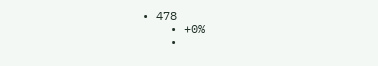• 478
    • +0%
    •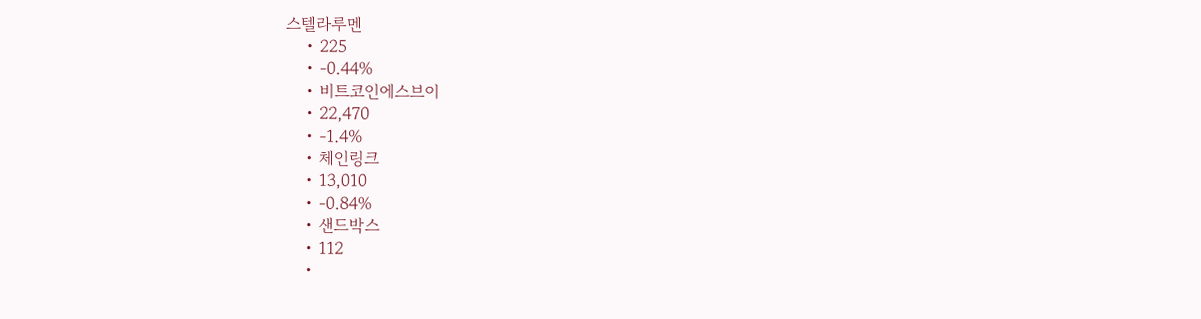스텔라루멘
    • 225
    • -0.44%
    • 비트코인에스브이
    • 22,470
    • -1.4%
    • 체인링크
    • 13,010
    • -0.84%
    • 샌드박스
    • 112
    •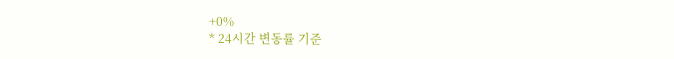+0%
* 24시간 변동률 기준